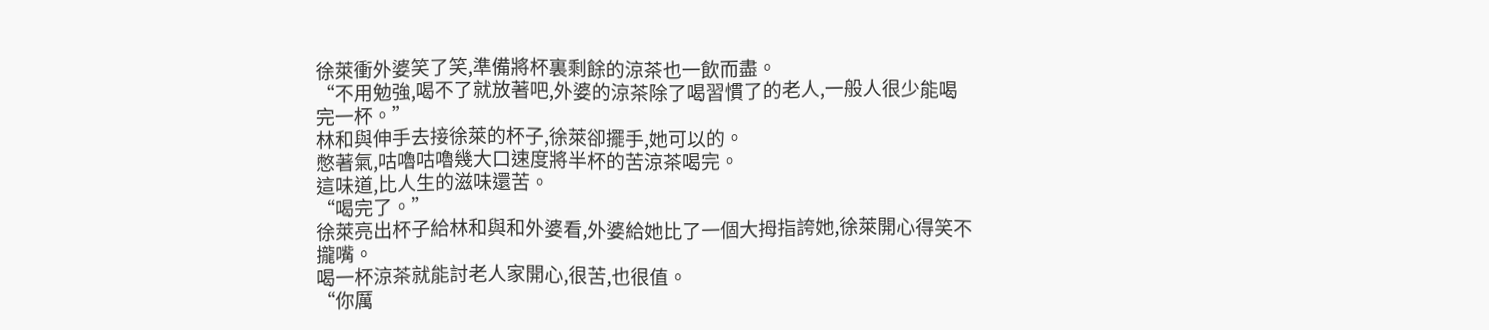徐萊衝外婆笑了笑,準備將杯裏剩餘的涼茶也一飲而盡。
“不用勉強,喝不了就放著吧,外婆的涼茶除了喝習慣了的老人,一般人很少能喝完一杯。”
林和與伸手去接徐萊的杯子,徐萊卻擺手,她可以的。
憋著氣,咕嚕咕嚕幾大口速度將半杯的苦涼茶喝完。
這味道,比人生的滋味還苦。
“喝完了。”
徐萊亮出杯子給林和與和外婆看,外婆給她比了一個大拇指誇她,徐萊開心得笑不攏嘴。
喝一杯涼茶就能討老人家開心,很苦,也很值。
“你厲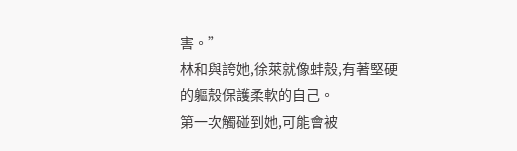害。”
林和與誇她,徐萊就像蚌殼,有著堅硬的軀殼保護柔軟的自己。
第一次觸碰到她,可能會被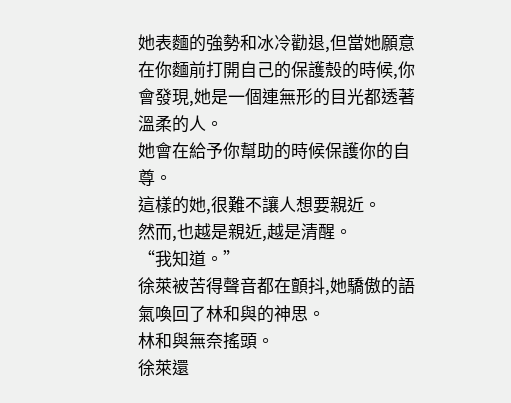她表麵的強勢和冰冷勸退,但當她願意在你麵前打開自己的保護殼的時候,你會發現,她是一個連無形的目光都透著溫柔的人。
她會在給予你幫助的時候保護你的自尊。
這樣的她,很難不讓人想要親近。
然而,也越是親近,越是清醒。
“我知道。”
徐萊被苦得聲音都在顫抖,她驕傲的語氣喚回了林和與的神思。
林和與無奈搖頭。
徐萊還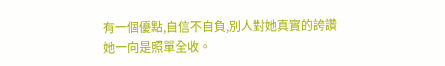有一個優點,自信不自負,別人對她真實的誇讚她一向是照單全收。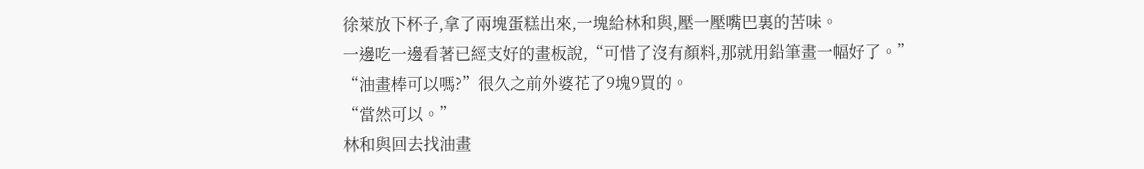徐萊放下杯子,拿了兩塊蛋糕出來,一塊給林和與,壓一壓嘴巴裏的苦味。
一邊吃一邊看著已經支好的畫板說,“可惜了沒有顏料,那就用鉛筆畫一幅好了。”
“油畫棒可以嗎?”很久之前外婆花了9塊9買的。
“當然可以。”
林和與回去找油畫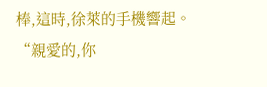棒,這時,徐萊的手機響起。
“親愛的,你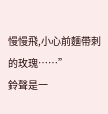慢慢飛,小心前麵帶刺的玫瑰……”
鈴聲是一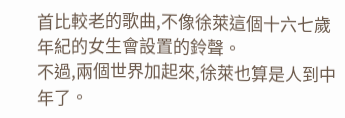首比較老的歌曲,不像徐萊這個十六七歲年紀的女生會設置的鈴聲。
不過,兩個世界加起來,徐萊也算是人到中年了。